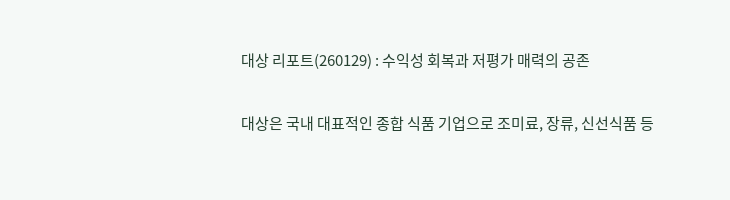대상 리포트(260129) : 수익성 회복과 저평가 매력의 공존

대상은 국내 대표적인 종합 식품 기업으로 조미료, 장류, 신선식품 등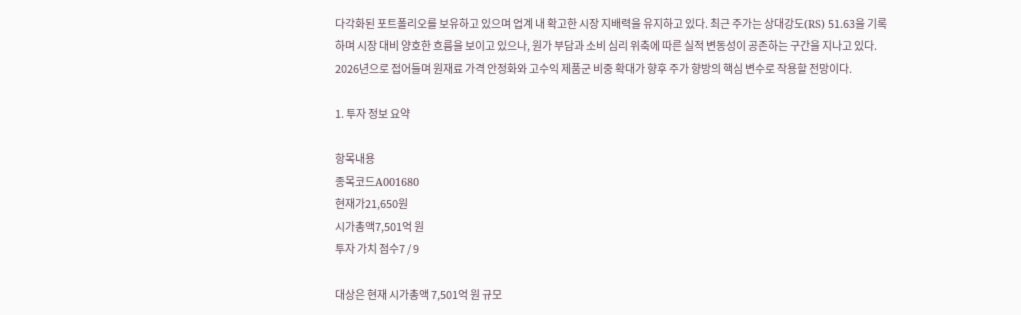다각화된 포트폴리오를 보유하고 있으며 업계 내 확고한 시장 지배력을 유지하고 있다. 최근 주가는 상대강도(RS) 51.63을 기록하며 시장 대비 양호한 흐름을 보이고 있으나, 원가 부담과 소비 심리 위축에 따른 실적 변동성이 공존하는 구간을 지나고 있다. 2026년으로 접어들며 원재료 가격 안정화와 고수익 제품군 비중 확대가 향후 주가 향방의 핵심 변수로 작용할 전망이다.

1. 투자 정보 요약

항목내용
종목코드A001680
현재가21,650원
시가총액7,501억 원
투자 가치 점수7 / 9

대상은 현재 시가총액 7,501억 원 규모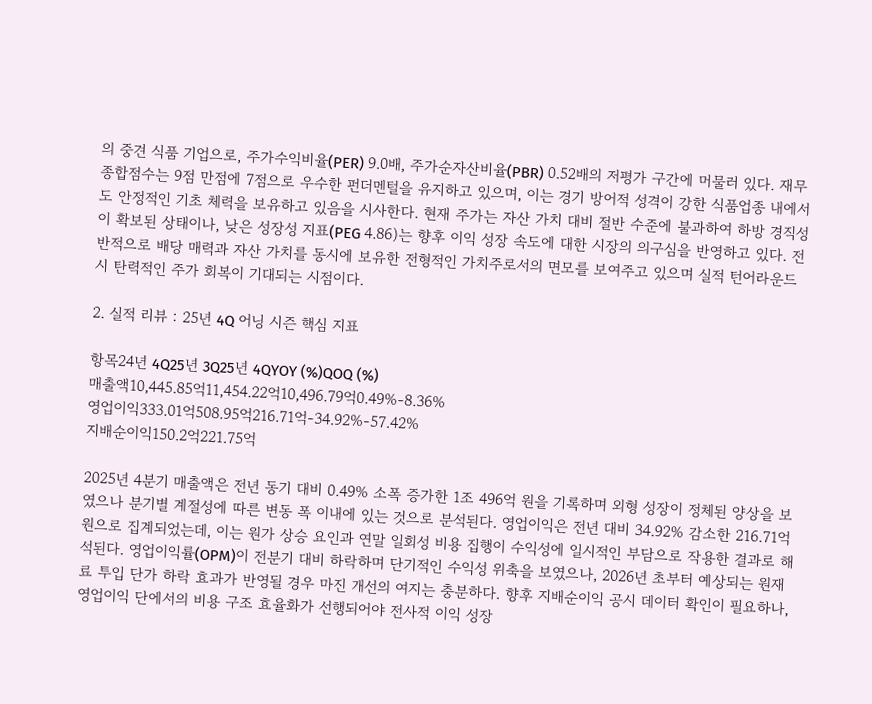의 중견 식품 기업으로, 주가수익비율(PER) 9.0배, 주가순자산비율(PBR) 0.52배의 저평가 구간에 머물러 있다. 재무 종합점수는 9점 만점에 7점으로 우수한 펀더멘털을 유지하고 있으며, 이는 경기 방어적 성격이 강한 식품업종 내에서도 안정적인 기초 체력을 보유하고 있음을 시사한다. 현재 주가는 자산 가치 대비 절반 수준에 불과하여 하방 경직성이 확보된 상태이나, 낮은 성장성 지표(PEG 4.86)는 향후 이익 성장 속도에 대한 시장의 의구심을 반영하고 있다. 전반적으로 배당 매력과 자산 가치를 동시에 보유한 전형적인 가치주로서의 면모를 보여주고 있으며 실적 턴어라운드 시 탄력적인 주가 회복이 기대되는 시점이다.

2. 실적 리뷰 : 25년 4Q 어닝 시즌 핵심 지표

항목24년 4Q25년 3Q25년 4QYOY (%)QOQ (%)
매출액10,445.85억11,454.22억10,496.79억0.49%-8.36%
영업이익333.01억508.95억216.71억-34.92%-57.42%
지배순이익150.2억221.75억

2025년 4분기 매출액은 전년 동기 대비 0.49% 소폭 증가한 1조 496억 원을 기록하며 외형 성장이 정체된 양상을 보였으나 분기별 계절성에 따른 변동 폭 이내에 있는 것으로 분석된다. 영업이익은 전년 대비 34.92% 감소한 216.71억 원으로 집계되었는데, 이는 원가 상승 요인과 연말 일회성 비용 집행이 수익성에 일시적인 부담으로 작용한 결과로 해석된다. 영업이익률(OPM)이 전분기 대비 하락하며 단기적인 수익성 위축을 보였으나, 2026년 초부터 예상되는 원재료 투입 단가 하락 효과가 반영될 경우 마진 개선의 여지는 충분하다. 향후 지배순이익 공시 데이터 확인이 필요하나, 영업이익 단에서의 비용 구조 효율화가 선행되어야 전사적 이익 성장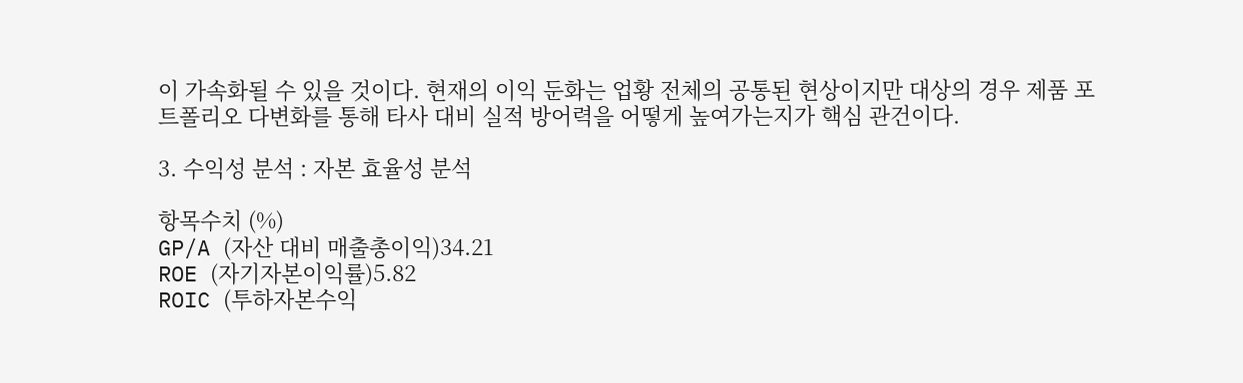이 가속화될 수 있을 것이다. 현재의 이익 둔화는 업황 전체의 공통된 현상이지만 대상의 경우 제품 포트폴리오 다변화를 통해 타사 대비 실적 방어력을 어떻게 높여가는지가 핵심 관건이다.

3. 수익성 분석 : 자본 효율성 분석

항목수치 (%)
GP/A (자산 대비 매출총이익)34.21
ROE (자기자본이익률)5.82
ROIC (투하자본수익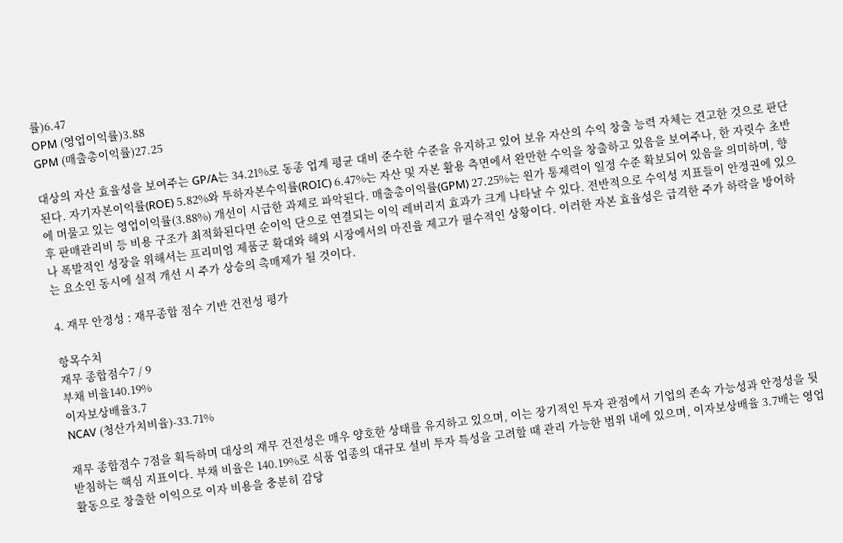률)6.47
OPM (영업이익률)3.88
GPM (매출총이익률)27.25

대상의 자산 효율성을 보여주는 GP/A는 34.21%로 동종 업계 평균 대비 준수한 수준을 유지하고 있어 보유 자산의 수익 창출 능력 자체는 견고한 것으로 판단된다. 자기자본이익률(ROE) 5.82%와 투하자본수익률(ROIC) 6.47%는 자산 및 자본 활용 측면에서 완만한 수익을 창출하고 있음을 보여주나, 한 자릿수 초반에 머물고 있는 영업이익률(3.88%) 개선이 시급한 과제로 파악된다. 매출총이익률(GPM) 27.25%는 원가 통제력이 일정 수준 확보되어 있음을 의미하며, 향후 판매관리비 등 비용 구조가 최적화된다면 순이익 단으로 연결되는 이익 레버리지 효과가 크게 나타날 수 있다. 전반적으로 수익성 지표들이 안정권에 있으나 폭발적인 성장을 위해서는 프리미엄 제품군 확대와 해외 시장에서의 마진율 제고가 필수적인 상황이다. 이러한 자본 효율성은 급격한 주가 하락을 방어하는 요소인 동시에 실적 개선 시 주가 상승의 촉매제가 될 것이다.

4. 재무 안정성 : 재무종합 점수 기반 건전성 평가

항목수치
재무 종합점수7 / 9
부채 비율140.19%
이자보상배율3.7
NCAV (청산가치비율)-33.71%

재무 종합점수 7점을 획득하며 대상의 재무 건전성은 매우 양호한 상태를 유지하고 있으며, 이는 장기적인 투자 관점에서 기업의 존속 가능성과 안정성을 뒷받침하는 핵심 지표이다. 부채 비율은 140.19%로 식품 업종의 대규모 설비 투자 특성을 고려할 때 관리 가능한 범위 내에 있으며, 이자보상배율 3.7배는 영업활동으로 창출한 이익으로 이자 비용을 충분히 감당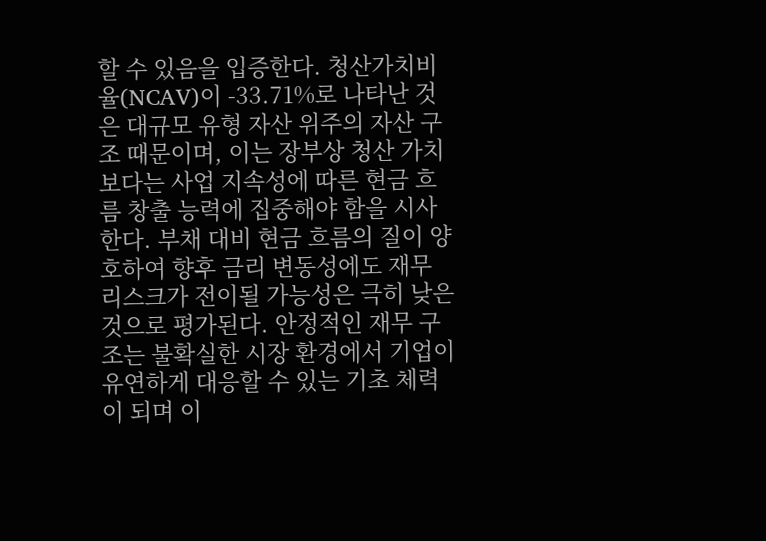할 수 있음을 입증한다. 청산가치비율(NCAV)이 -33.71%로 나타난 것은 대규모 유형 자산 위주의 자산 구조 때문이며, 이는 장부상 청산 가치보다는 사업 지속성에 따른 현금 흐름 창출 능력에 집중해야 함을 시사한다. 부채 대비 현금 흐름의 질이 양호하여 향후 금리 변동성에도 재무 리스크가 전이될 가능성은 극히 낮은 것으로 평가된다. 안정적인 재무 구조는 불확실한 시장 환경에서 기업이 유연하게 대응할 수 있는 기초 체력이 되며 이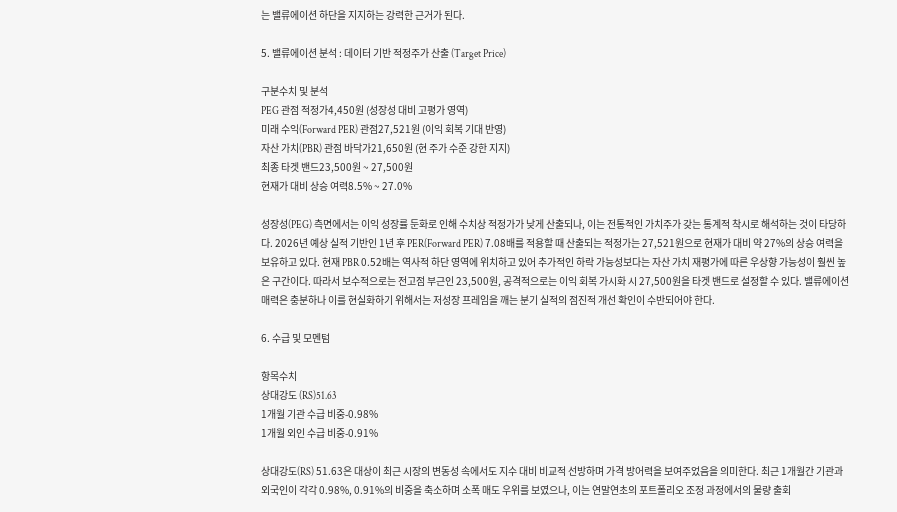는 밸류에이션 하단을 지지하는 강력한 근거가 된다.

5. 밸류에이션 분석 : 데이터 기반 적정주가 산출 (Target Price)

구분수치 및 분석
PEG 관점 적정가4,450원 (성장성 대비 고평가 영역)
미래 수익(Forward PER) 관점27,521원 (이익 회복 기대 반영)
자산 가치(PBR) 관점 바닥가21,650원 (현 주가 수준 강한 지지)
최종 타겟 밴드23,500원 ~ 27,500원
현재가 대비 상승 여력8.5% ~ 27.0%

성장성(PEG) 측면에서는 이익 성장률 둔화로 인해 수치상 적정가가 낮게 산출되나, 이는 전통적인 가치주가 갖는 통계적 착시로 해석하는 것이 타당하다. 2026년 예상 실적 기반인 1년 후 PER(Forward PER) 7.08배를 적용할 때 산출되는 적정가는 27,521원으로 현재가 대비 약 27%의 상승 여력을 보유하고 있다. 현재 PBR 0.52배는 역사적 하단 영역에 위치하고 있어 추가적인 하락 가능성보다는 자산 가치 재평가에 따른 우상향 가능성이 훨씬 높은 구간이다. 따라서 보수적으로는 전고점 부근인 23,500원, 공격적으로는 이익 회복 가시화 시 27,500원을 타겟 밴드로 설정할 수 있다. 밸류에이션 매력은 충분하나 이를 현실화하기 위해서는 저성장 프레임을 깨는 분기 실적의 점진적 개선 확인이 수반되어야 한다.

6. 수급 및 모멘텀

항목수치
상대강도 (RS)51.63
1개월 기관 수급 비중-0.98%
1개월 외인 수급 비중-0.91%

상대강도(RS) 51.63은 대상이 최근 시장의 변동성 속에서도 지수 대비 비교적 선방하며 가격 방어력을 보여주었음을 의미한다. 최근 1개월간 기관과 외국인이 각각 0.98%, 0.91%의 비중을 축소하며 소폭 매도 우위를 보였으나, 이는 연말연초의 포트폴리오 조정 과정에서의 물량 출회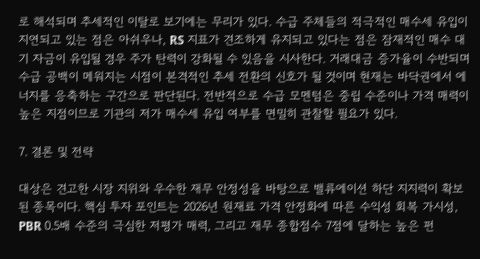로 해석되며 추세적인 이탈로 보기에는 무리가 있다. 수급 주체들의 적극적인 매수세 유입이 지연되고 있는 점은 아쉬우나, RS 지표가 견조하게 유지되고 있다는 점은 잠재적인 매수 대기 자금이 유입될 경우 주가 탄력이 강화될 수 있음을 시사한다. 거래대금 증가율이 수반되며 수급 공백이 메워지는 시점이 본격적인 추세 전환의 신호가 될 것이며 현재는 바닥권에서 에너지를 응축하는 구간으로 판단된다. 전반적으로 수급 모멘텀은 중립 수준이나 가격 매력이 높은 지점이므로 기관의 저가 매수세 유입 여부를 면밀히 관찰할 필요가 있다.

7. 결론 및 전략

대상은 견고한 시장 지위와 우수한 재무 안정성을 바탕으로 밸류에이션 하단 지지력이 확보된 종목이다. 핵심 투자 포인트는 2026년 원재료 가격 안정화에 따른 수익성 회복 가시성, PBR 0.5배 수준의 극심한 저평가 매력, 그리고 재무 종합점수 7점에 달하는 높은 펀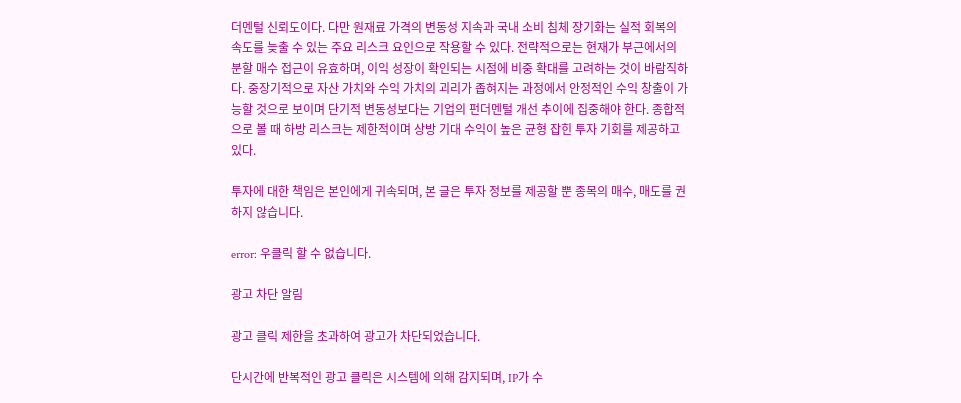더멘털 신뢰도이다. 다만 원재료 가격의 변동성 지속과 국내 소비 침체 장기화는 실적 회복의 속도를 늦출 수 있는 주요 리스크 요인으로 작용할 수 있다. 전략적으로는 현재가 부근에서의 분할 매수 접근이 유효하며, 이익 성장이 확인되는 시점에 비중 확대를 고려하는 것이 바람직하다. 중장기적으로 자산 가치와 수익 가치의 괴리가 좁혀지는 과정에서 안정적인 수익 창출이 가능할 것으로 보이며 단기적 변동성보다는 기업의 펀더멘털 개선 추이에 집중해야 한다. 종합적으로 볼 때 하방 리스크는 제한적이며 상방 기대 수익이 높은 균형 잡힌 투자 기회를 제공하고 있다.

투자에 대한 책임은 본인에게 귀속되며, 본 글은 투자 정보를 제공할 뿐 종목의 매수, 매도를 권하지 않습니다.

error: 우클릭 할 수 없습니다.

광고 차단 알림

광고 클릭 제한을 초과하여 광고가 차단되었습니다.

단시간에 반복적인 광고 클릭은 시스템에 의해 감지되며, IP가 수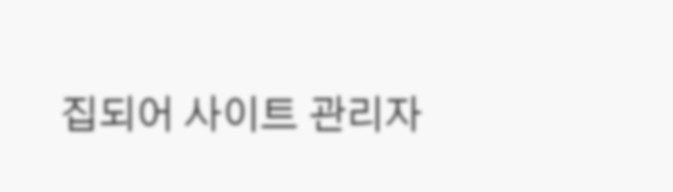집되어 사이트 관리자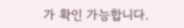가 확인 가능합니다.